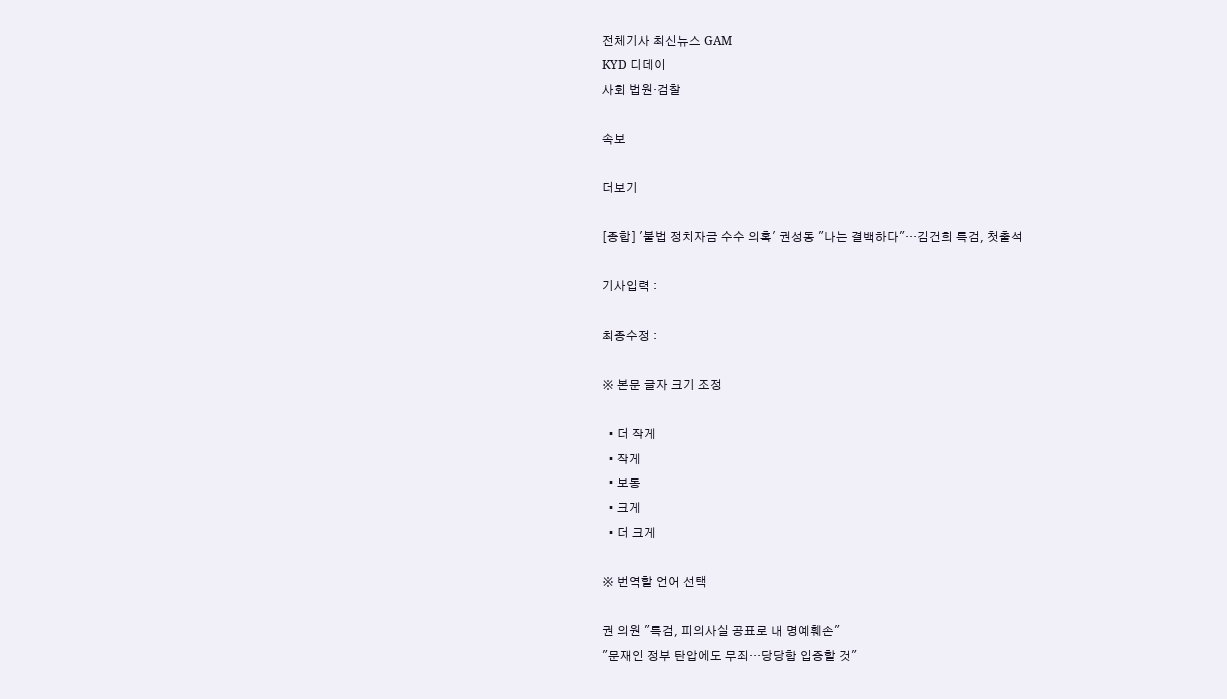전체기사 최신뉴스 GAM
KYD 디데이
사회 법원·검찰

속보

더보기

[종합] '불법 정치자금 수수 의혹' 권성동 "나는 결백하다"…김건희 특검, 첫출석

기사입력 :

최종수정 :

※ 본문 글자 크기 조정

  • 더 작게
  • 작게
  • 보통
  • 크게
  • 더 크게

※ 번역할 언어 선택

권 의원 "특검, 피의사실 공표로 내 명예훼손"
"문재인 정부 탄압에도 무죄…당당함 입증할 것"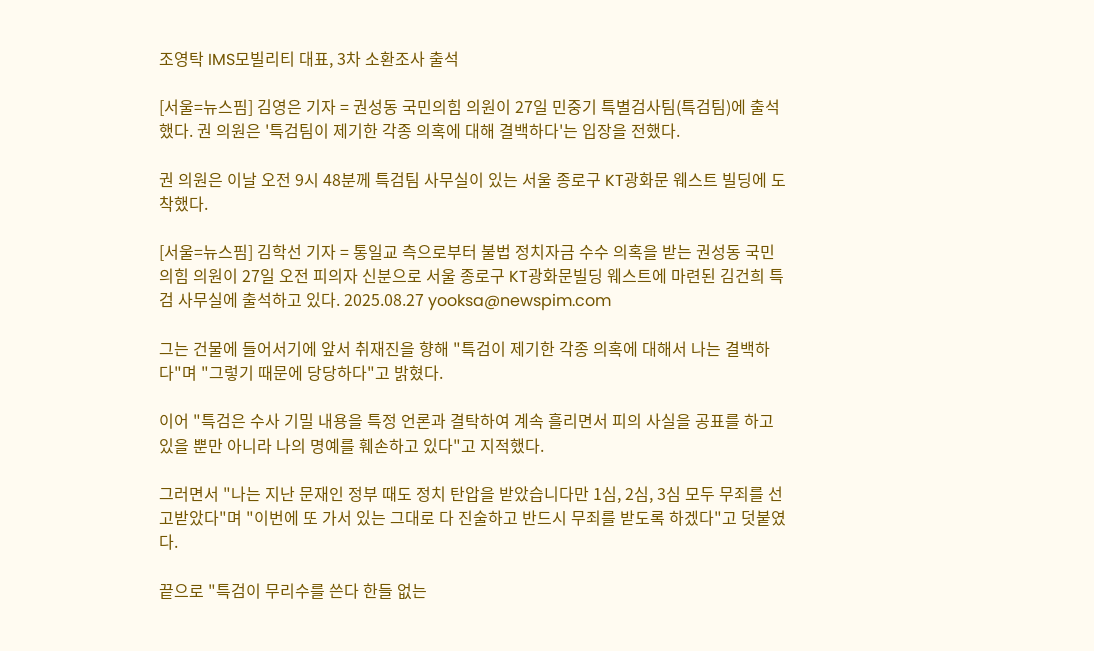조영탁 IMS모빌리티 대표, 3차 소환조사 출석

[서울=뉴스핌] 김영은 기자 = 권성동 국민의힘 의원이 27일 민중기 특별검사팀(특검팀)에 출석했다. 권 의원은 '특검팀이 제기한 각종 의혹에 대해 결백하다'는 입장을 전했다.

권 의원은 이날 오전 9시 48분께 특검팀 사무실이 있는 서울 종로구 KT광화문 웨스트 빌딩에 도착했다.

[서울=뉴스핌] 김학선 기자 = 통일교 측으로부터 불법 정치자금 수수 의혹을 받는 권성동 국민의힘 의원이 27일 오전 피의자 신분으로 서울 종로구 KT광화문빌딩 웨스트에 마련된 김건희 특검 사무실에 출석하고 있다. 2025.08.27 yooksa@newspim.com

그는 건물에 들어서기에 앞서 취재진을 향해 "특검이 제기한 각종 의혹에 대해서 나는 결백하다"며 "그렇기 때문에 당당하다"고 밝혔다.

이어 "특검은 수사 기밀 내용을 특정 언론과 결탁하여 계속 흘리면서 피의 사실을 공표를 하고 있을 뿐만 아니라 나의 명예를 훼손하고 있다"고 지적했다.

그러면서 "나는 지난 문재인 정부 때도 정치 탄압을 받았습니다만 1심, 2심, 3심 모두 무죄를 선고받았다"며 "이번에 또 가서 있는 그대로 다 진술하고 반드시 무죄를 받도록 하겠다"고 덧붙였다.

끝으로 "특검이 무리수를 쓴다 한들 없는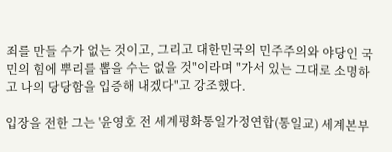죄를 만들 수가 없는 것이고, 그리고 대한민국의 민주주의와 야당인 국민의 힘에 뿌리를 뽑을 수는 없을 것"이라며 "가서 있는 그대로 소명하고 나의 당당함을 입증해 내겠다"고 강조했다.

입장을 전한 그는 '윤영호 전 세계평화통일가정연합(통일교) 세계본부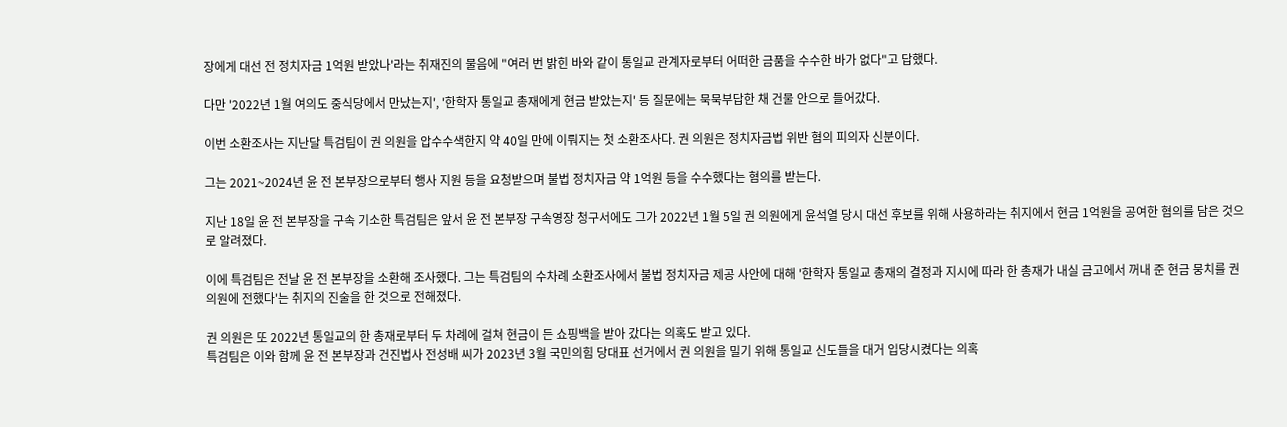장에게 대선 전 정치자금 1억원 받았나'라는 취재진의 물음에 "여러 번 밝힌 바와 같이 통일교 관계자로부터 어떠한 금품을 수수한 바가 없다"고 답했다.

다만 '2022년 1월 여의도 중식당에서 만났는지', '한학자 통일교 총재에게 현금 받았는지' 등 질문에는 묵묵부답한 채 건물 안으로 들어갔다.

이번 소환조사는 지난달 특검팀이 권 의원을 압수수색한지 약 40일 만에 이뤄지는 첫 소환조사다. 권 의원은 정치자금법 위반 혐의 피의자 신분이다.

그는 2021~2024년 윤 전 본부장으로부터 행사 지원 등을 요청받으며 불법 정치자금 약 1억원 등을 수수했다는 혐의를 받는다.

지난 18일 윤 전 본부장을 구속 기소한 특검팀은 앞서 윤 전 본부장 구속영장 청구서에도 그가 2022년 1월 5일 권 의원에게 윤석열 당시 대선 후보를 위해 사용하라는 취지에서 현금 1억원을 공여한 혐의를 담은 것으로 알려졌다.

이에 특검팀은 전날 윤 전 본부장을 소환해 조사했다. 그는 특검팀의 수차례 소환조사에서 불법 정치자금 제공 사안에 대해 '한학자 통일교 총재의 결정과 지시에 따라 한 총재가 내실 금고에서 꺼내 준 현금 뭉치를 권 의원에 전했다'는 취지의 진술을 한 것으로 전해졌다.

권 의원은 또 2022년 통일교의 한 총재로부터 두 차례에 걸쳐 현금이 든 쇼핑백을 받아 갔다는 의혹도 받고 있다.
특검팀은 이와 함께 윤 전 본부장과 건진법사 전성배 씨가 2023년 3월 국민의힘 당대표 선거에서 권 의원을 밀기 위해 통일교 신도들을 대거 입당시켰다는 의혹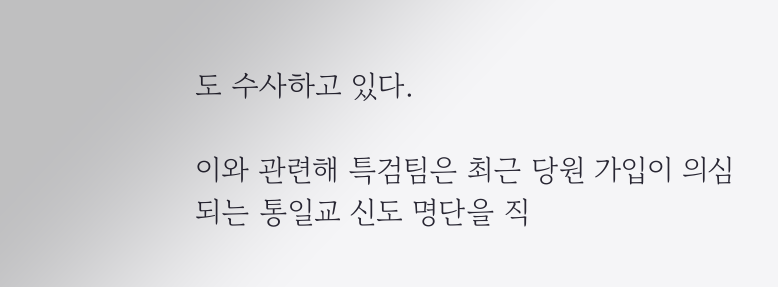도 수사하고 있다.

이와 관련해 특검팀은 최근 당원 가입이 의심되는 통일교 신도 명단을 직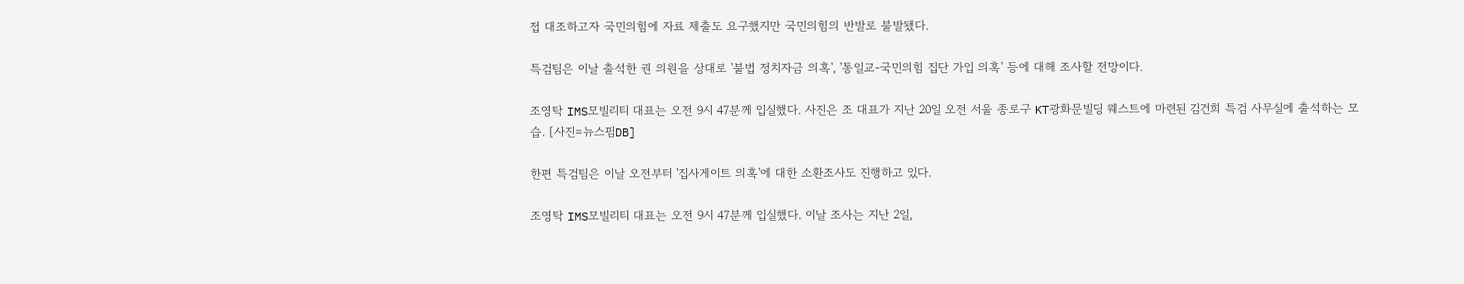접 대조하고자 국민의힘에 자료 제출도 요구했지만 국민의힘의 반발로 불발됐다.

특검팀은 이날 출석한 권 의원을 상대로 '불법 정치자금 의혹', '통일교-국민의힘 집단 가입 의혹' 등에 대해 조사할 전망이다.

조영탁 IMS모빌리티 대표는 오전 9시 47분께 입실했다. 사진은 조 대표가 지난 20일 오전 서울 종로구 KT광화문빌딩 웨스트에 마련된 김건희 특검 사무실에 출석하는 모습. [사진=뉴스핌DB]

한편 특검팀은 이날 오전부터 '집사게이트 의혹'에 대한 소환조사도 진행하고 있다.

조영탁 IMS모빌리티 대표는 오전 9시 47분께 입실했다. 이날 조사는 지난 2일,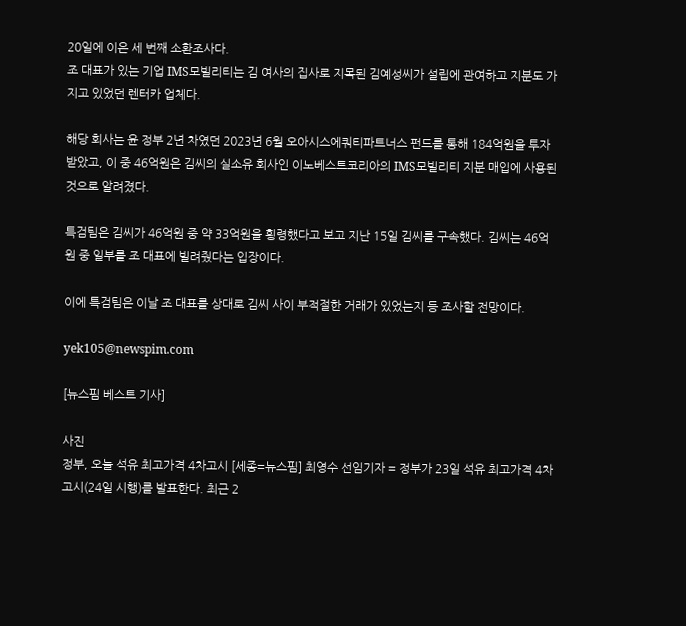20일에 이은 세 번째 소환조사다.
조 대표가 있는 기업 IMS모빌리티는 김 여사의 집사로 지목된 김예성씨가 설립에 관여하고 지분도 가지고 있었던 렌터카 업체다.

해당 회사는 윤 정부 2년 차였던 2023년 6월 오아시스에쿼티파트너스 펀드를 통해 184억원을 투자받았고, 이 중 46억원은 김씨의 실소유 회사인 이노베스트코리아의 IMS모빌리티 지분 매입에 사용된 것으로 알려졌다.

특검팀은 김씨가 46억원 중 약 33억원을 횡령했다고 보고 지난 15일 김씨를 구속했다. 김씨는 46억원 중 일부를 조 대표에 빌려줬다는 입장이다.

이에 특검팀은 이날 조 대표를 상대로 김씨 사이 부적절한 거래가 있었는지 등 조사할 전망이다.

yek105@newspim.com

[뉴스핌 베스트 기사]

사진
정부, 오늘 석유 최고가격 4차고시 [세종=뉴스핌] 최영수 선임기자 = 정부가 23일 석유 최고가격 4차 고시(24일 시행)를 발표한다. 최근 2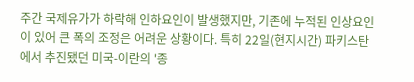주간 국제유가가 하락해 인하요인이 발생했지만, 기존에 누적된 인상요인이 있어 큰 폭의 조정은 어려운 상황이다. 특히 22일(현지시간) 파키스탄에서 추진됐던 미국-이란의 '종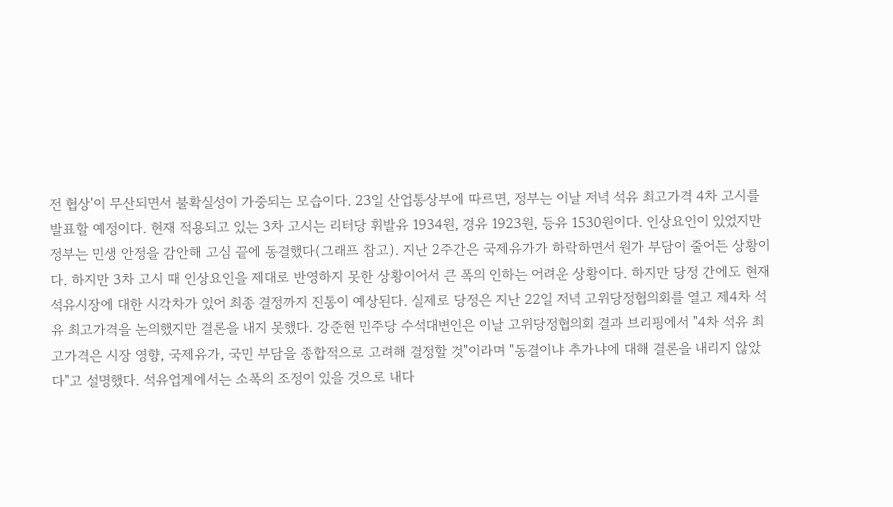전 협상'이 무산되면서 불확실성이 가중되는 모습이다. 23일 산업통상부에 따르면, 정부는 이날 저녁 석유 최고가격 4차 고시를 발표할 예정이다. 현재 적용되고 있는 3차 고시는 리터당 휘발유 1934원, 경유 1923원, 등유 1530원이다. 인상요인이 있었지만 정부는 민생 안정을 감안해 고심 끝에 동결했다(그래프 참고). 지난 2주간은 국제유가가 하락하면서 원가 부담이 줄어든 상황이다. 하지만 3차 고시 때 인상요인을 제대로 반영하지 못한 상황이어서 큰 폭의 인하는 어려운 상황이다. 하지만 당정 간에도 현재 석유시장에 대한 시각차가 있어 최종 결정까지 진통이 예상된다. 실제로 당정은 지난 22일 저녁 고위당정협의회를 열고 제4차 석유 최고가격을 논의했지만 결론을 내지 못했다. 강준현 민주당 수석대변인은 이날 고위당정협의회 결과 브리핑에서 "4차 석유 최고가격은 시장 영향, 국제유가, 국민 부담을 종합적으로 고려해 결정할 것"이라며 "동결이냐 추가냐에 대해 결론을 내리지 않았다"고 설명했다. 석유업계에서는 소폭의 조정이 있을 것으로 내다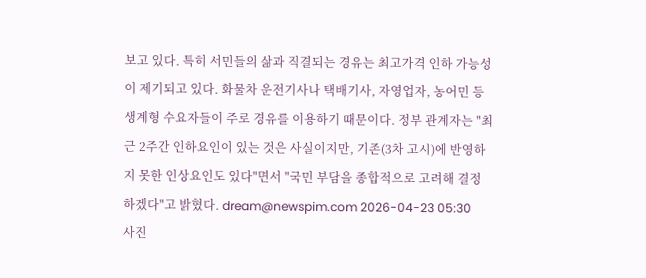보고 있다. 특히 서민들의 삶과 직결되는 경유는 최고가격 인하 가능성이 제기되고 있다. 화물차 운전기사나 택배기사, 자영업자, 농어민 등 생계형 수요자들이 주로 경유를 이용하기 때문이다. 정부 관계자는 "최근 2주간 인하요인이 있는 것은 사실이지만, 기존(3차 고시)에 반영하지 못한 인상요인도 있다"면서 "국민 부담을 종합적으로 고려해 결정하겠다"고 밝혔다. dream@newspim.com 2026-04-23 05:30
사진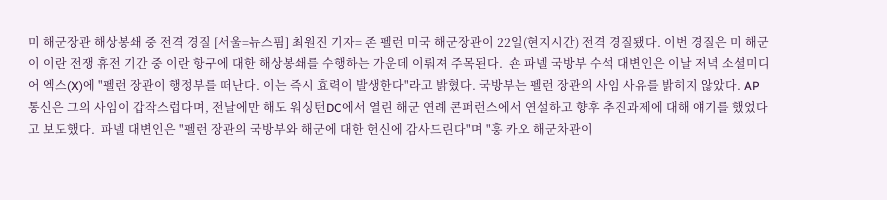미 해군장관 해상봉쇄 중 전격 경질 [서울=뉴스핌] 최원진 기자= 존 펠런 미국 해군장관이 22일(현지시간) 전격 경질됐다. 이번 경질은 미 해군이 이란 전쟁 휴전 기간 중 이란 항구에 대한 해상봉쇄를 수행하는 가운데 이뤄져 주목된다.  숀 파넬 국방부 수석 대변인은 이날 저녁 소셜미디어 엑스(X)에 "펠런 장관이 행정부를 떠난다. 이는 즉시 효력이 발생한다"라고 밝혔다. 국방부는 펠런 장관의 사임 사유를 밝히지 않았다. AP 통신은 그의 사임이 갑작스럽다며, 전날에만 해도 워싱턴DC에서 열린 해군 연례 콘퍼런스에서 연설하고 향후 추진과제에 대해 얘기를 했었다고 보도했다.  파넬 대변인은 "펠런 장관의 국방부와 해군에 대한 헌신에 감사드린다"며 "훙 카오 해군차관이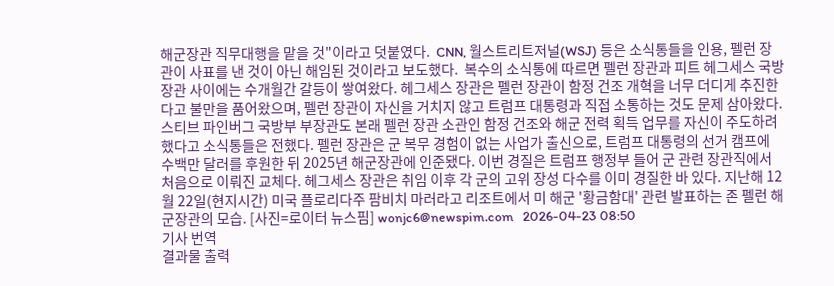해군장관 직무대행을 맡을 것"이라고 덧붙였다.  CNN, 월스트리트저널(WSJ) 등은 소식통들을 인용, 펠런 장관이 사표를 낸 것이 아닌 해임된 것이라고 보도했다.  복수의 소식통에 따르면 펠런 장관과 피트 헤그세스 국방장관 사이에는 수개월간 갈등이 쌓여왔다. 헤그세스 장관은 펠런 장관이 함정 건조 개혁을 너무 더디게 추진한다고 불만을 품어왔으며, 펠런 장관이 자신을 거치지 않고 트럼프 대통령과 직접 소통하는 것도 문제 삼아왔다. 스티브 파인버그 국방부 부장관도 본래 펠런 장관 소관인 함정 건조와 해군 전력 획득 업무를 자신이 주도하려 했다고 소식통들은 전했다. 펠런 장관은 군 복무 경험이 없는 사업가 출신으로, 트럼프 대통령의 선거 캠프에 수백만 달러를 후원한 뒤 2025년 해군장관에 인준됐다. 이번 경질은 트럼프 행정부 들어 군 관련 장관직에서 처음으로 이뤄진 교체다. 헤그세스 장관은 취임 이후 각 군의 고위 장성 다수를 이미 경질한 바 있다. 지난해 12월 22일(현지시간) 미국 플로리다주 팜비치 마러라고 리조트에서 미 해군 '황금함대' 관련 발표하는 존 펠런 해군장관의 모습. [사진=로이터 뉴스핌] wonjc6@newspim.com   2026-04-23 08:50
기사 번역
결과물 출력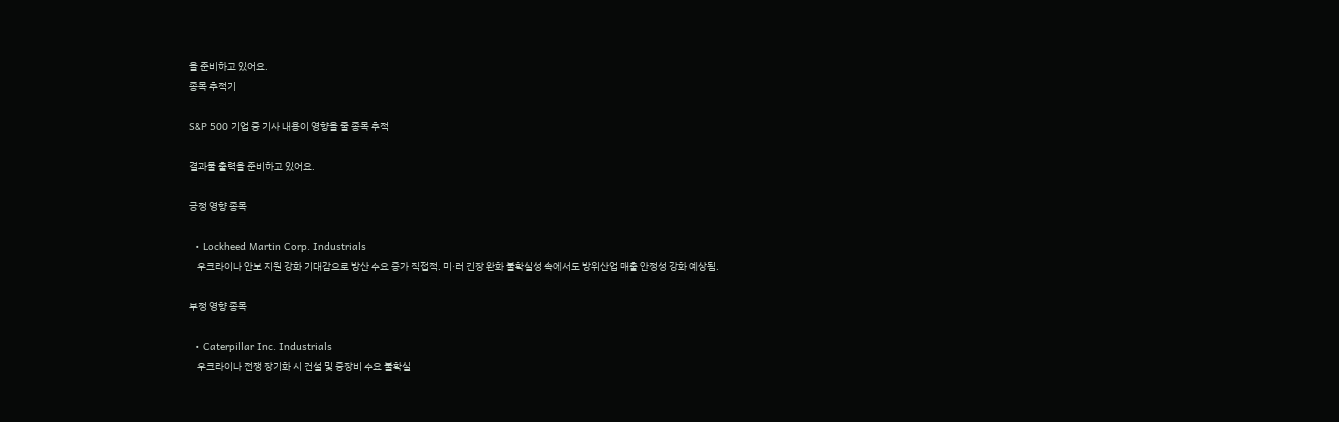을 준비하고 있어요.
종목 추적기

S&P 500 기업 중 기사 내용이 영향을 줄 종목 추적

결과물 출력을 준비하고 있어요.

긍정 영향 종목

  • Lockheed Martin Corp. Industrials
    우크라이나 안보 지원 강화 기대감으로 방산 수요 증가 직접적. 미·러 긴장 완화 불확실성 속에서도 방위산업 매출 안정성 강화 예상됨.

부정 영향 종목

  • Caterpillar Inc. Industrials
    우크라이나 전쟁 장기화 시 건설 및 중장비 수요 불확실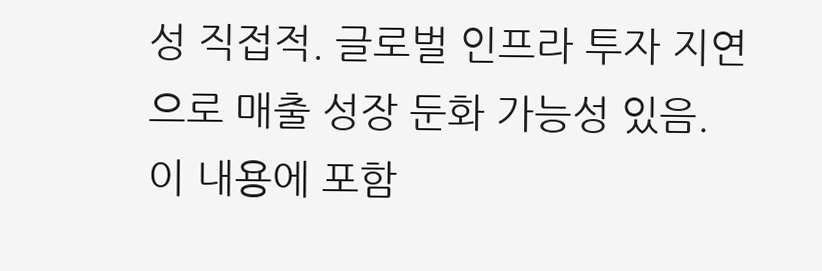성 직접적. 글로벌 인프라 투자 지연으로 매출 성장 둔화 가능성 있음.
이 내용에 포함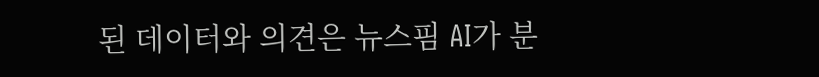된 데이터와 의견은 뉴스핌 AI가 분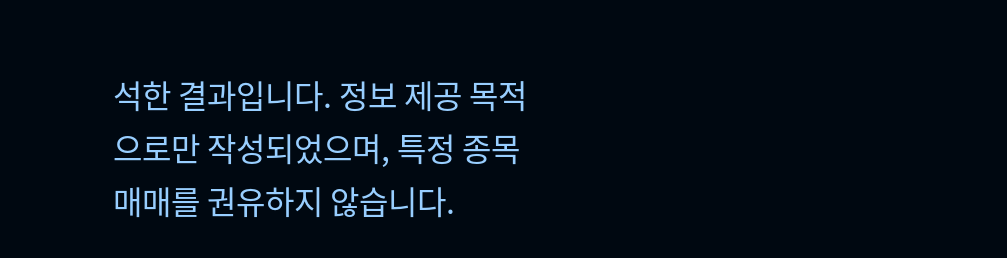석한 결과입니다. 정보 제공 목적으로만 작성되었으며, 특정 종목 매매를 권유하지 않습니다.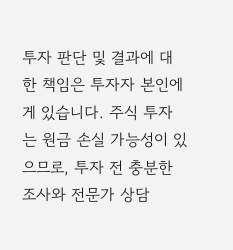투자 판단 및 결과에 대한 책임은 투자자 본인에게 있습니다. 주식 투자는 원금 손실 가능성이 있으므로, 투자 전 충분한 조사와 전문가 상담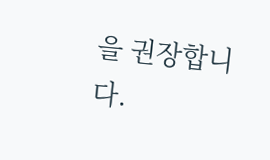을 권장합니다.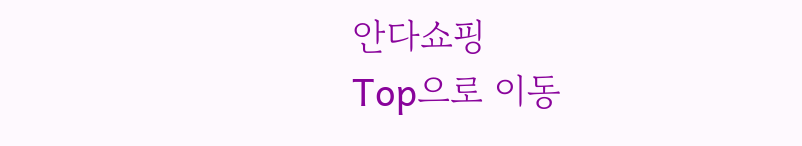안다쇼핑
Top으로 이동